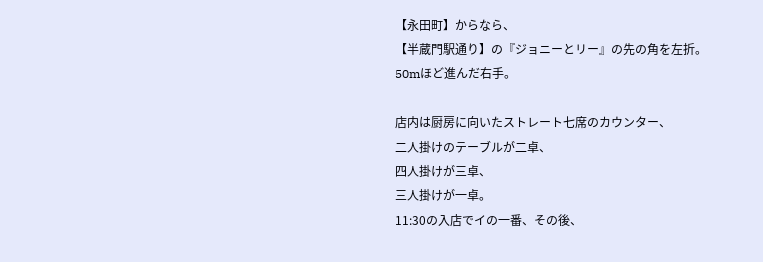【永田町】からなら、
【半蔵門駅通り】の『ジョニーとリー』の先の角を左折。
50mほど進んだ右手。

店内は厨房に向いたストレート七席のカウンター、
二人掛けのテーブルが二卓、
四人掛けが三卓、
三人掛けが一卓。
11:30の入店でイの一番、その後、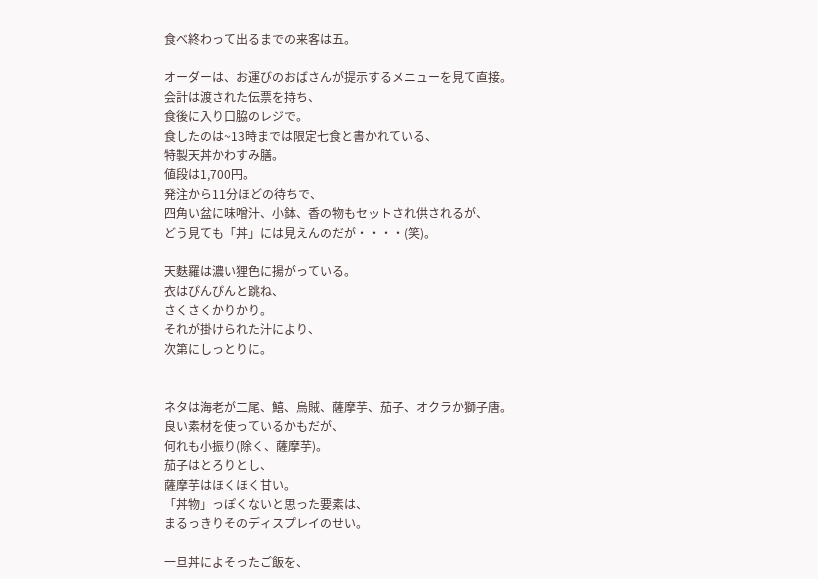食べ終わって出るまでの来客は五。

オーダーは、お運びのおばさんが提示するメニューを見て直接。
会計は渡された伝票を持ち、
食後に入り口脇のレジで。
食したのは~13時までは限定七食と書かれている、
特製天丼かわすみ膳。
値段は1,700円。
発注から11分ほどの待ちで、
四角い盆に味噌汁、小鉢、香の物もセットされ供されるが、
どう見ても「丼」には見えんのだが・・・・(笑)。

天麩羅は濃い狸色に揚がっている。
衣はぴんぴんと跳ね、
さくさくかりかり。
それが掛けられた汁により、
次第にしっとりに。


ネタは海老が二尾、鱚、烏賊、薩摩芋、茄子、オクラか獅子唐。
良い素材を使っているかもだが、
何れも小振り(除く、薩摩芋)。
茄子はとろりとし、
薩摩芋はほくほく甘い。
「丼物」っぽくないと思った要素は、
まるっきりそのディスプレイのせい。

一旦丼によそったご飯を、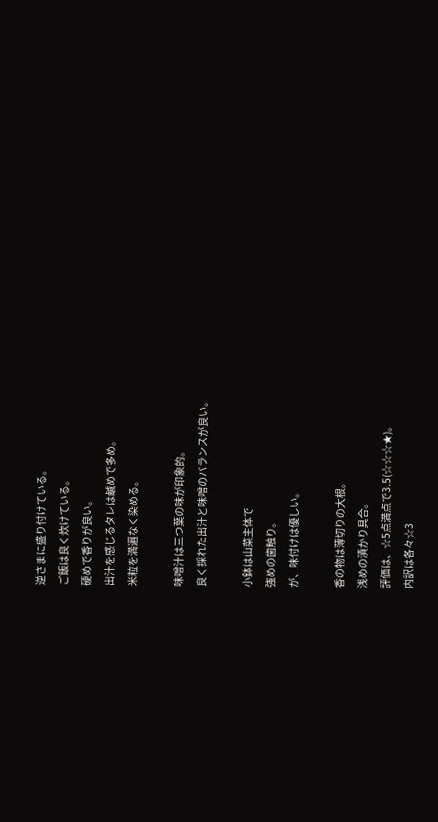逆さまに盛り付けている。
ご飯は良く炊けている。
硬めで香りが良い。
出汁を感じるタレは鹹めで多め。
米粒を満遍なく染める。

味噌汁は三つ葉の味が印象的。
良く採れた出汁と味噌のバランスが良い。

小鉢は山菜主体で
強めの歯触り。
が、味付けは優しい。

香の物は薄切りの大根。
浅めの漬かり具合。
評価は、☆5点満点で3.5(☆☆☆★)。
内訳は各々☆3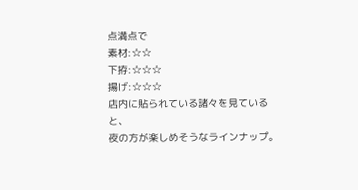点満点で
素材:☆☆
下拵:☆☆☆
揚げ:☆☆☆
店内に貼られている諸々を見ていると、
夜の方が楽しめそうなラインナップ。